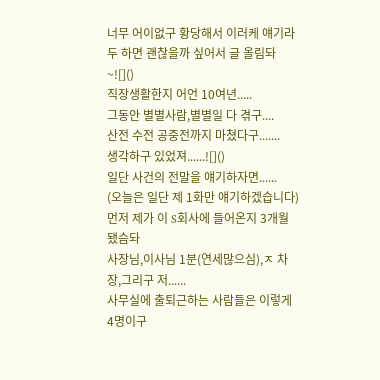너무 어이없구 황당해서 이러케 얘기라두 하면 괜찮을까 싶어서 글 올림돠~![]()
직장생활한지 어언 10여년.....
그동안 별별사람,별별일 다 겪구....
산전 수전 공중전까지 마쳤다구.......
생각하구 있었져......![]()
일단 사건의 전말을 얘기하자면......
(오늘은 일단 제 1화만 얘기하겠습니다)
먼저 제가 이 S회사에 들어온지 3개월 됐슴돠
사장님,이사님 1분(연세많으심),ㅈ 차장,그리구 저......
사무실에 출퇴근하는 사람들은 이렇게 4명이구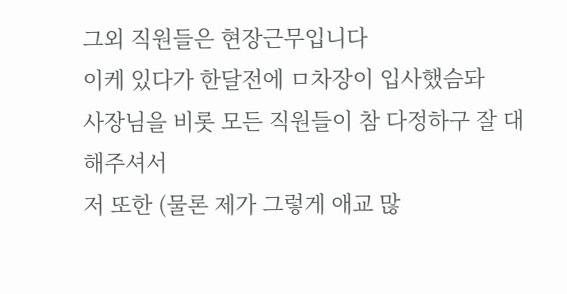그외 직원들은 현장근무입니다
이케 있다가 한달전에 ㅁ차장이 입사했슴돠
사장님을 비롯 모든 직원들이 참 다정하구 잘 대해주셔서
저 또한 (물론 제가 그렇게 애교 많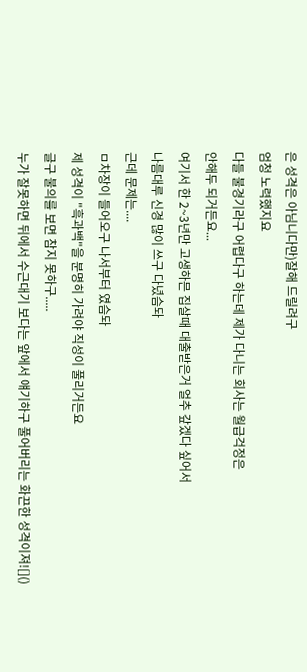은 성격은 아님니다만)잘해 드릴려구
엄청 노력했지요
다들 불경기라구 어렵다구 하는데 제가 다니는 회사는 월급걱정은
안해두 되거든요...
여기서 한 2~3년만 고생하믄 집살때 대출받은거 얼추 갚겠다 싶어서
나름대루 신경 많이 쓰구 다녔슴돠
근데 문제는....
ㅁ차장이 들어오구 나서부터 였슴돠
제 성격이 "흑과백"을 분명히 가려야 직성이 풀리거든요
글구 불의를 보면 참지 못하구.....
누가 잘못하면 뒤에서 수근대기 보다는 앞에서 얘기하구 풀어버리는 화끈한 성격이져![]()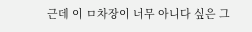근데 이 ㅁ차장이 너무 아니다 싶은 그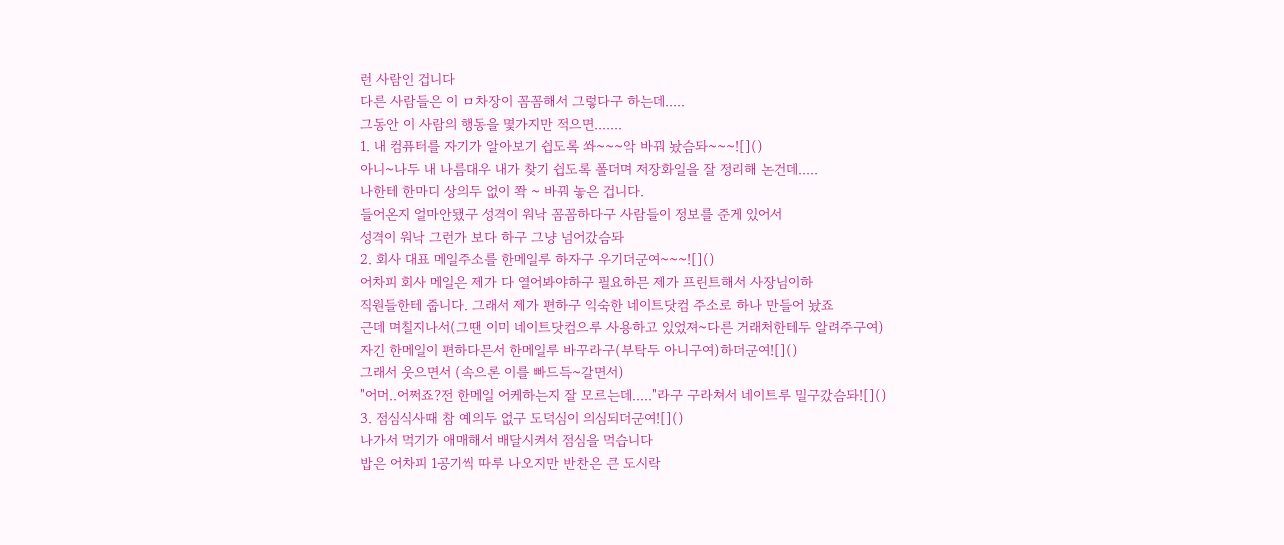런 사람인 겁니다
다른 사람들은 이 ㅁ차장이 꼼꼼해서 그렇다구 하는데.....
그동안 이 사람의 행동을 몇가지만 적으면.......
1. 내 컴퓨터를 자기가 알아보기 쉽도록 쏴~~~악 바꿔 놨슴돠~~~![]()
아니~나두 내 나름대우 내가 찾기 쉽도록 폴더며 저장화일을 잘 정리해 논건데.....
나한테 한마디 상의두 없이 쫙 ~ 바꿔 놓은 겁니다.
들어온지 얼마안됐구 성격이 워낙 꼼꼼하다구 사람들이 정보를 준게 있어서
성격이 워낙 그런가 보다 하구 그냥 넘어갔슴돠
2. 회사 대표 메일주소를 한메일루 하자구 우기더군여~~~![]()
어차피 회사 메일은 제가 다 열어봐야하구 필요하믄 제가 프린트해서 사장님이하
직원들한테 줍니다. 그래서 제가 편하구 익숙한 네이트닷컴 주소로 하나 만들어 놨죠
근데 며칠지나서(그땐 이미 네이트닷컴으루 사용하고 있었져~다른 거래처한테두 알려주구여)
자긴 한메일이 편하다믄서 한메일루 바꾸라구(부탁두 아니구여)하더군여![]()
그래서 웃으면서 (속으론 이를 빠드득~갈면서)
"어머..어쩌죠?전 한메일 어케하는지 잘 모르는데....."라구 구라쳐서 네이트루 밀구갔슴돠![]()
3. 점심식사때 참 예의두 없구 도덕심이 의심되더군여![]()
나가서 먹기가 애매해서 배달시켜서 점심을 먹습니다
밥은 어차피 1공기씩 따루 나오지만 반찬은 큰 도시락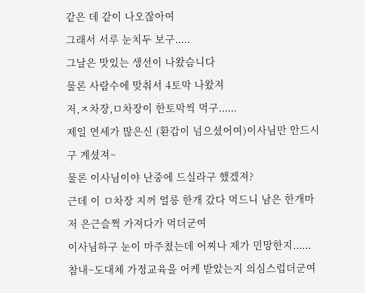같은 데 같이 나오잖아여
그래서 서루 눈치두 보구.....
그날은 맛있는 생선이 나왔슴니다
물론 사람수에 맞춰서 4토막 나왔져
저,ㅈ차장,ㅁ차장이 한토막씩 먹구......
제일 연세가 많은신 (환갑이 넘으셨어여)이사님만 안드시구 계셨져~
물론 이사님이야 난중에 드실라구 했겠져?
근데 이 ㅁ차장 지꺼 얼릉 한개 갔다 먹드니 남은 한개마저 은근슬쩍 가져다가 먹더군여
이사님하구 눈이 마주쳤는데 어찌나 제가 민망한지......
참내~도대체 가정교육을 어케 받았는지 의심스럽더군여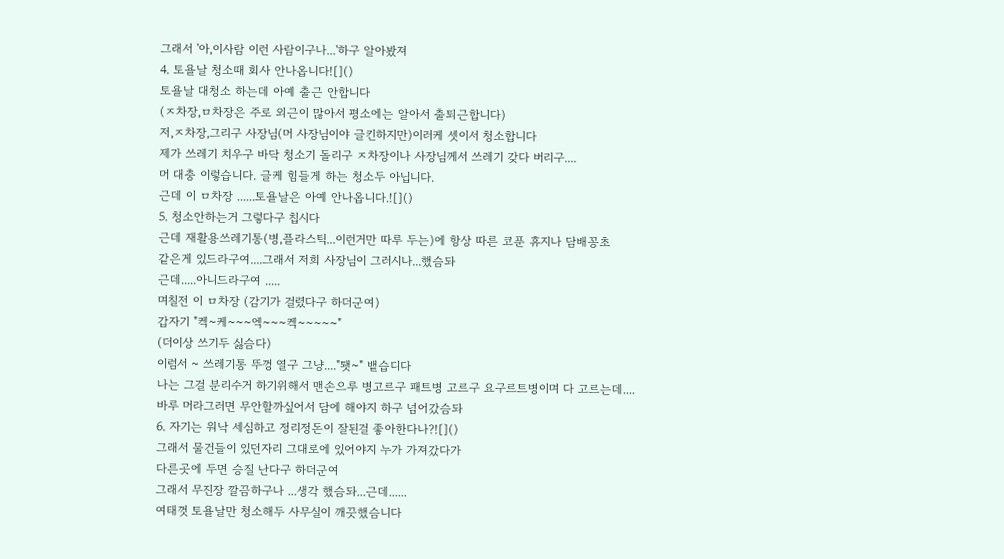그래서 '아,이사람 이런 사람이구나...'하구 알아봤져
4. 토욜날 청소때 회사 안나옵니다![]()
토욜날 대청소 하는데 아예 출근 안합니다
(ㅈ차장,ㅁ차장은 주로 외근이 많아서 평소에는 알아서 출퇴근합니다)
저,ㅈ차장,그리구 사장님(머 사장님이야 글킨하지만)이러케 셋이서 청소합니다
제가 쓰레기 치우구 바닥 청소기 돌리구 ㅈ차장이나 사장님께서 쓰레기 갖다 버리구....
머 대충 이렇습니다. 글케 힘들게 하는 청소두 아닙니다.
근데 이 ㅁ차장 ......토욜날은 아예 안나옵니다.![]()
5. 청소안하는거 그렇다구 칩시다
근데 재활용쓰레기통(병,플라스틱...이런거만 따루 두는)에 항상 따른 코푼 휴지나 담배꽁초
같은게 있드라구여....그래서 저희 사장님이 그러시나...했슴돠
근데.....아니드라구여 .....
며칠전 이 ㅁ차장 (감기가 걸렸다구 하더군여)
갑자기 "켁~케~~~엑~~~켁~~~~~"
(더이상 쓰기두 싫슴다)
이럼서 ~ 쓰레기통 뚜껑 열구 그냥...."퇫~" 뱉습디다
나는 그걸 분리수거 하기위해서 맨손으루 병고르구 패트병 고르구 요구르트병이며 다 고르는데....
바루 머라그러면 무안할까싶어서 담에 해야지 하구 넘어갔슴돠
6. 자기는 워낙 세심하고 정리정돈이 잘된걸 좋아한다나?![]()
그래서 물건들이 있던자리 그대로에 있어야지 누가 가져갔다가
다른곳에 두면 승질 난다구 하더군여
그래서 무진장 깔끔하구나 ...생각 했슴돠...근데......
여태껏 토욜날만 청소해두 사무실이 깨끗했슴니다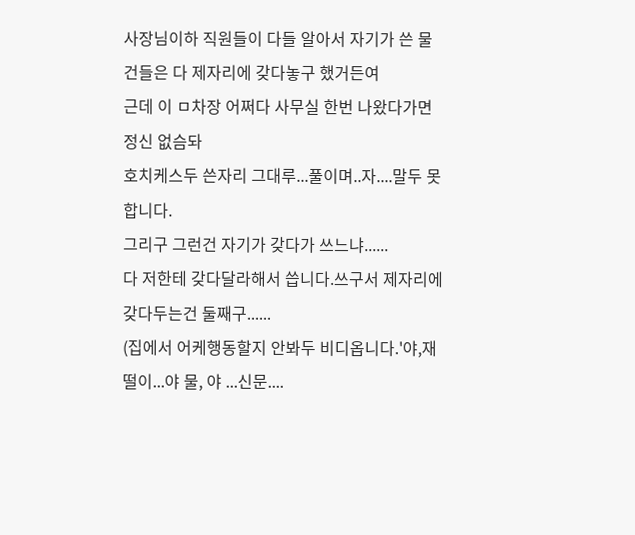사장님이하 직원들이 다들 알아서 자기가 쓴 물건들은 다 제자리에 갖다놓구 했거든여
근데 이 ㅁ차장 어쩌다 사무실 한번 나왔다가면 정신 없슴돠
호치케스두 쓴자리 그대루...풀이며..자....말두 못합니다.
그리구 그런건 자기가 갖다가 쓰느냐......
다 저한테 갖다달라해서 씁니다.쓰구서 제자리에 갖다두는건 둘째구......
(집에서 어케행동할지 안봐두 비디옵니다.'야,재떨이...야 물, 야 ...신문....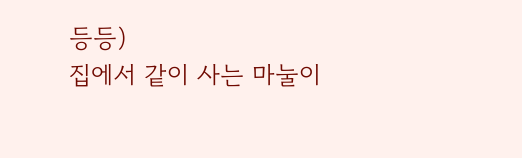등등)
집에서 같이 사는 마눌이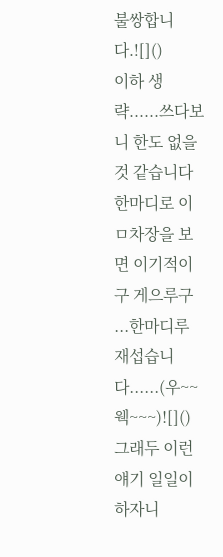불쌍합니다.![]()
이하 생략......쓰다보니 한도 없을것 같습니다
한마디로 이 ㅁ차장을 보면 이기적이구 게으루구 ...한마디루
재섭습니다......(우~~웩~~~)![]()
그래두 이런얘기 일일이 하자니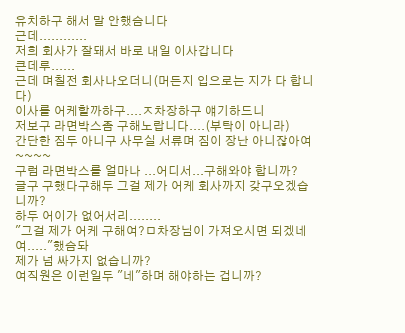유치하구 해서 말 안했슴니다
근데............
저희 회사가 잘돼서 바로 내일 이사갑니다
큰데루......
근데 며칠전 회사나오더니(머든지 입으로는 지가 다 합니다)
이사를 어케할까하구....ㅈ차장하구 얘기하드니
저보구 라면박스좀 구해노랍니다....(부탁이 아니라)
간단한 짐두 아니구 사무실 서류며 짐이 장난 아니잖아여~~~~
구럼 라면박스를 얼마나 ...어디서...구해와야 합니까?
글구 구했다구해두 그걸 제가 어케 회사까지 갖구오겠습니까?
하두 어이가 없어서리........
"그걸 제가 어케 구해여?ㅁ차장님이 가져오시면 되겠네여....."했슴돠
제가 넘 싸가지 없습니까?
여직원은 이런일두 "네"하며 해야하는 겁니까?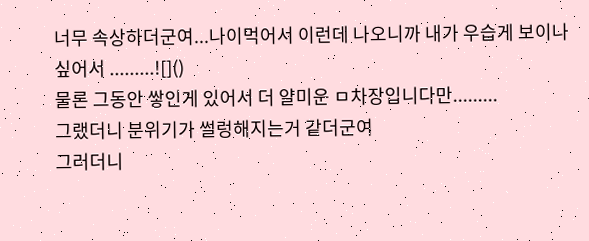너무 속상하더군여...나이먹어서 이런데 나오니까 내가 우습게 보이나
싶어서 .........![]()
물론 그동안 쌓인게 있어서 더 얄미운 ㅁ차장입니다만.........
그랬더니 분위기가 썰렁해지는거 같더군여
그러더니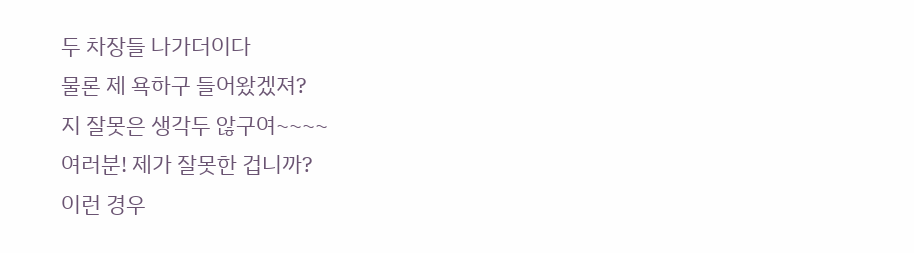두 차장들 나가더이다
물론 제 욕하구 들어왔겠져?
지 잘못은 생각두 않구여~~~~
여러분! 제가 잘못한 겁니까?
이런 경우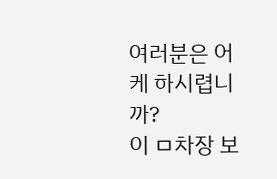여러분은 어케 하시렵니까?
이 ㅁ차장 보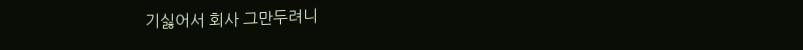기싫어서 회사 그만두려니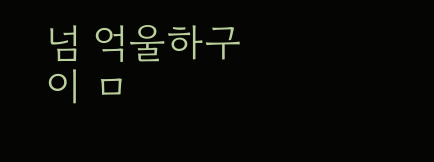넘 억울하구
이 ㅁ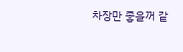차장만 좋을꺼 같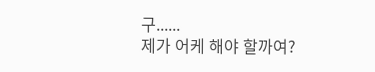구......
제가 어케 해야 할까여?